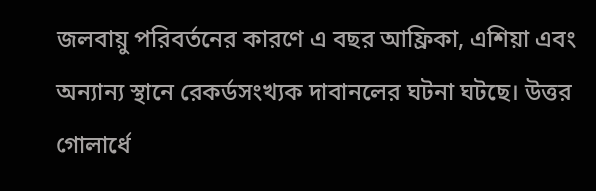জলবায়ু পরিবর্তনের কারণে এ বছর আফ্রিকা, এশিয়া এবং অন্যান্য স্থানে রেকর্ডসংখ্যক দাবানলের ঘটনা ঘটছে। উত্তর গোলার্ধে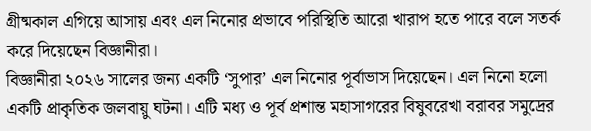গ্রীষ্মকাল এগিয়ে আসায় এবং এল নিনোর প্রভাবে পরিস্থিতি আরো খারাপ হতে পারে বলে সতর্ক করে দিয়েছেন বিজ্ঞানীরা।
বিজ্ঞানীরা ২০২৬ সালের জন্য একটি ‘সুপার’ এল নিনোর পূর্বাভাস দিয়েছেন। এল নিনো হলো একটি প্রাকৃতিক জলবায়ু ঘটনা। এটি মধ্য ও পূর্ব প্রশান্ত মহাসাগরের বিষুবরেখা বরাবর সমুদ্রের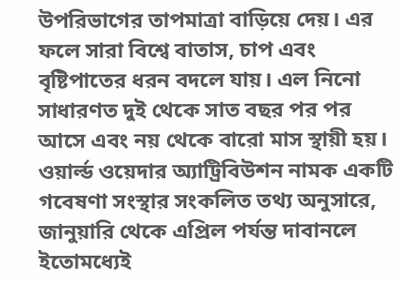উপরিভাগের তাপমাত্রা বাড়িয়ে দেয়। এর ফলে সারা বিশ্বে বাতাস, চাপ এবং বৃষ্টিপাতের ধরন বদলে যায়। এল নিনো সাধারণত দুই থেকে সাত বছর পর পর আসে এবং নয় থেকে বারো মাস স্থায়ী হয়।
ওয়ার্ল্ড ওয়েদার অ্যাট্রিবিউশন নামক একটি গবেষণা সংস্থার সংকলিত তথ্য অনুসারে, জানুয়ারি থেকে এপ্রিল পর্যন্ত দাবানলে ইতোমধ্যেই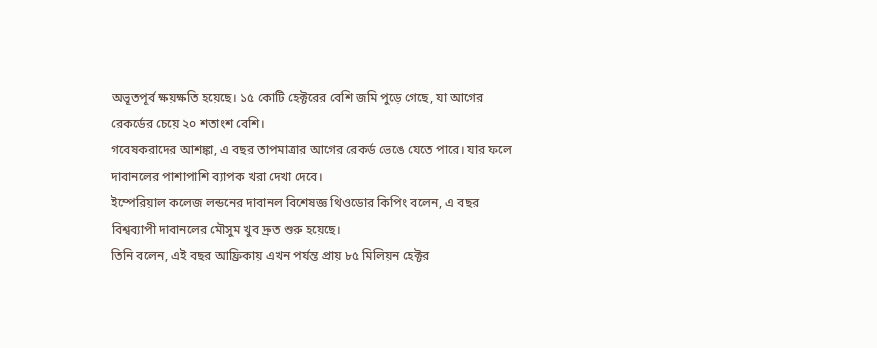অভূতপূর্ব ক্ষয়ক্ষতি হয়েছে। ১৫ কোটি হেক্টরের বেশি জমি পুড়ে গেছে, যা আগের রেকর্ডের চেয়ে ২০ শতাংশ বেশি।
গবেষকরাদের আশঙ্কা, এ বছর তাপমাত্রার আগের রেকর্ড ভেঙে যেতে পারে। যার ফলে দাবানলের পাশাপাশি ব্যাপক খরা দেখা দেবে।
ইম্পেরিয়াল কলেজ লন্ডনের দাবানল বিশেষজ্ঞ থিওডোর কিপিং বলেন, এ বছর বিশ্বব্যাপী দাবানলের মৌসুম খুব দ্রুত শুরু হয়েছে।
তিনি বলেন, এই বছর আফ্রিকায় এখন পর্যন্ত প্রায় ৮৫ মিলিয়ন হেক্টর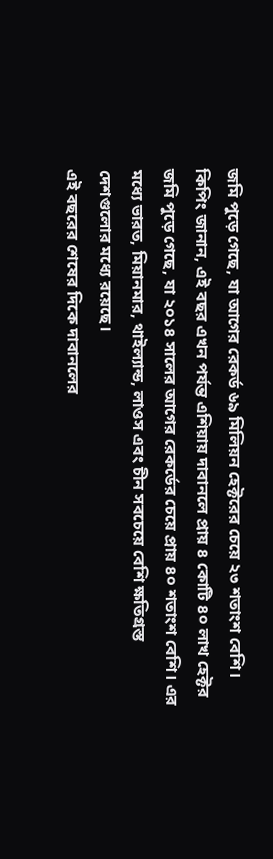জমি পুড়ে গেছে, যা আগের রেকর্ড ৬৯ মিলিয়ন হেক্টরের চেয়ে ২৩ শতাংশ বেশি।
কিপিং জানান, এই বছর এখন পর্যন্ত এশিয়ায় দাবানলে প্রায় ৪ কোটি ৪০ লাখ হেক্টর জমি পুড়ে গেছে, যা ২০১৪ সালের আগের রেকর্ডের চেয়ে প্রায় ৪০ শতাংশ বেশি। এর মধ্যে ভারত, মিয়ানমার, থাইল্যান্ড, লাওস এবং চীন সবচেয়ে বেশি ক্ষতিগ্রস্ত দেশগুলোর মধ্যে রয়েছে।
এই বছরের শেষের দিকে দাবানলের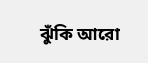ঝুঁকি আরো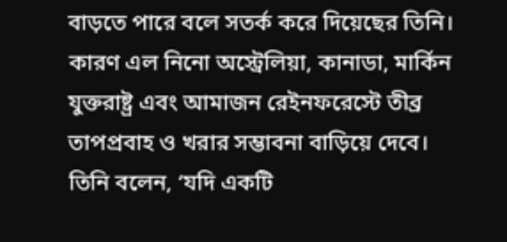বাড়তে পারে বলে সতর্ক করে দিয়েছের তিনি। কারণ এল নিনো অস্ট্রেলিয়া, কানাডা, মার্কিন যুক্তরাষ্ট্র এবং আমাজন রেইনফরেস্টে তীব্র তাপপ্রবাহ ও খরার সম্ভাবনা বাড়িয়ে দেবে।
তিনি বলেন, ‘যদি একটি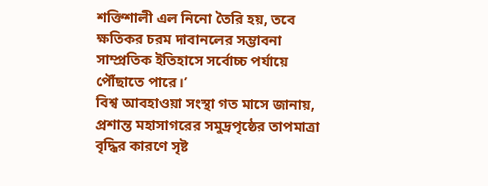শক্তিশালী এল নিনো তৈরি হয়, তবে ক্ষতিকর চরম দাবানলের সম্ভাবনা সাম্প্রতিক ইতিহাসে সর্বোচ্চ পর্যায়ে পৌঁছাতে পারে।’
বিশ্ব আবহাওয়া সংস্থা গত মাসে জানায়, প্রশান্ত মহাসাগরের সমুদ্রপৃষ্ঠের তাপমাত্রা বৃদ্ধির কারণে সৃষ্ট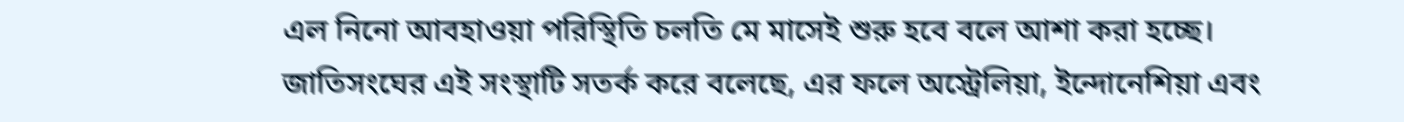এল নিনো আবহাওয়া পরিস্থিতি চলতি মে মাসেই শুরু হবে বলে আশা করা হচ্ছে।
জাতিসংঘের এই সংস্থাটি সতর্ক করে বলেছে, এর ফলে অস্ট্রেলিয়া, ইন্দোনেশিয়া এবং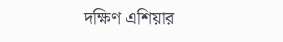দক্ষিণ এশিয়ার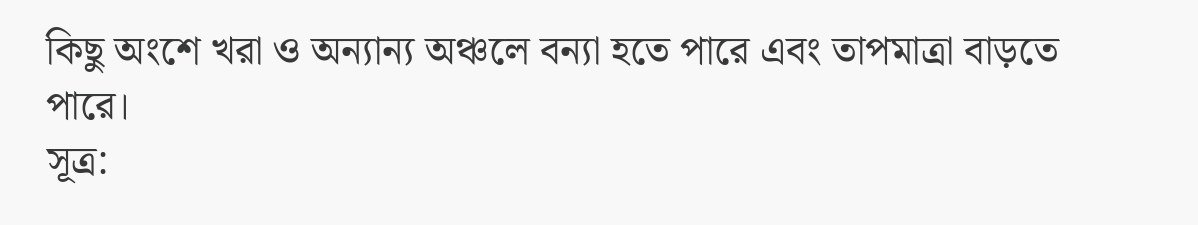কিছু অংশে খরা ও অন্যান্য অঞ্চলে বন্যা হতে পারে এবং তাপমাত্রা বাড়তে পারে।
সূত্র: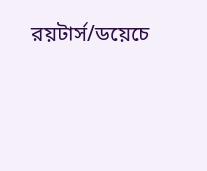রয়টার্স/ডয়েচে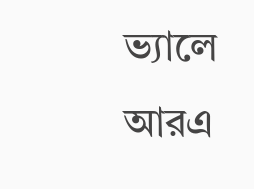ভ্যালে
আরএ